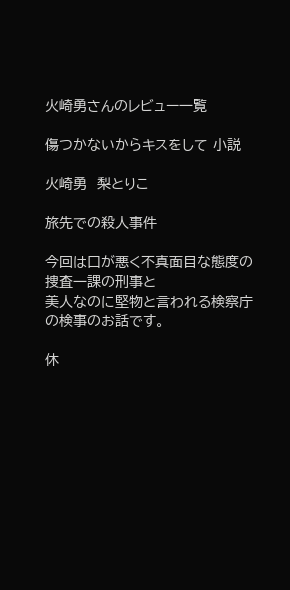火崎勇さんのレビュー一覧

傷つかないからキスをして 小説

火崎勇  梨とりこ

旅先での殺人事件

今回は口が悪く不真面目な態度の捜査一課の刑事と
美人なのに堅物と言われる検察庁の検事のお話です。

休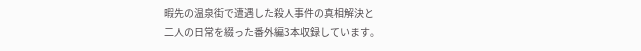暇先の温泉街で遭遇した殺人事件の真相解決と
二人の日常を綴った番外編3本収録しています。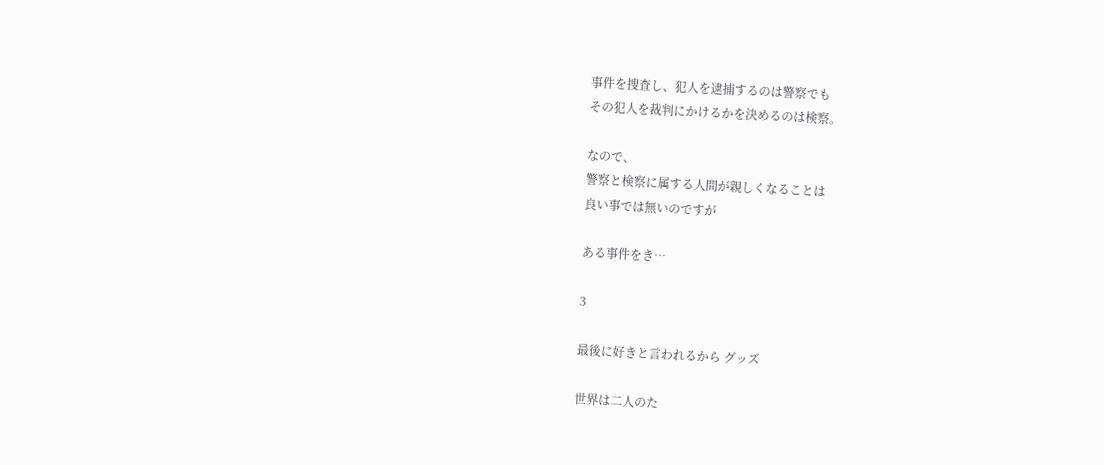事件を捜査し、犯人を逮捕するのは警察でも
その犯人を裁判にかけるかを決めるのは検察。

なので、
警察と検察に属する人間が親しくなることは
良い事では無いのですが

ある事件をき…

3

最後に好きと言われるから グッズ

世界は二人のた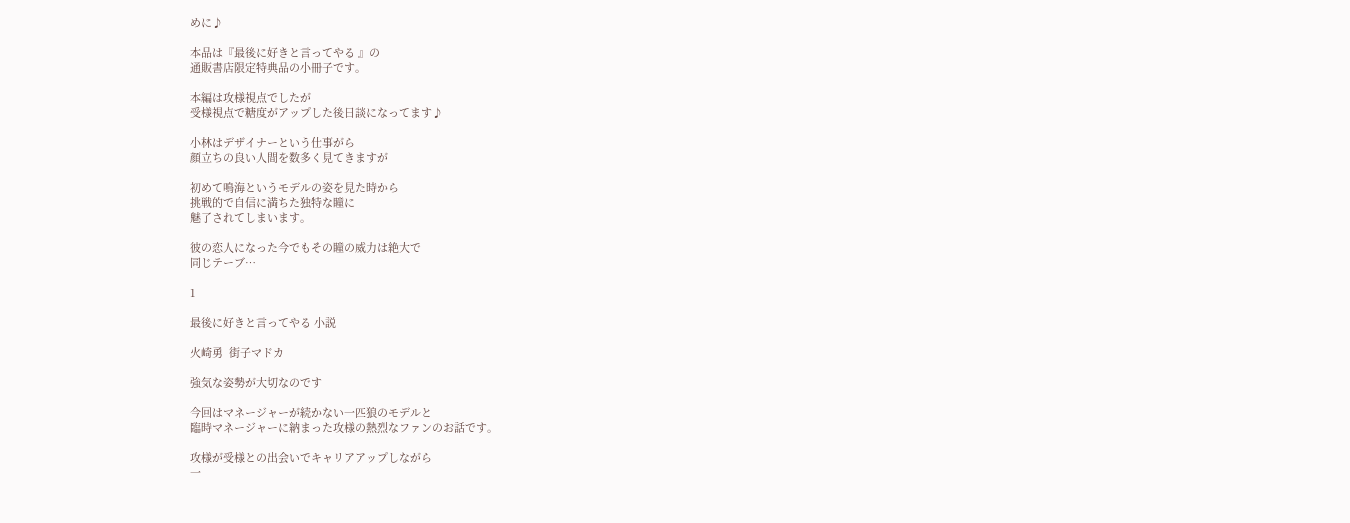めに♪

本品は『最後に好きと言ってやる 』の
通販書店限定特典品の小冊子です。

本編は攻様視点でしたが
受様視点で糖度がアップした後日談になってます♪

小林はデザイナーという仕事がら
顔立ちの良い人間を数多く見てきますが

初めて鳴海というモデルの姿を見た時から
挑戦的で自信に満ちた独特な瞳に
魅了されてしまいます。

彼の恋人になった今でもその瞳の威力は絶大で
同じテーブ…

1

最後に好きと言ってやる 小説

火崎勇  街子マドカ

強気な姿勢が大切なのです

今回はマネージャーが続かない一匹狼のモデルと
臨時マネージャーに納まった攻様の熱烈なファンのお話です。

攻様が受様との出会いでキャリアアップしながら
一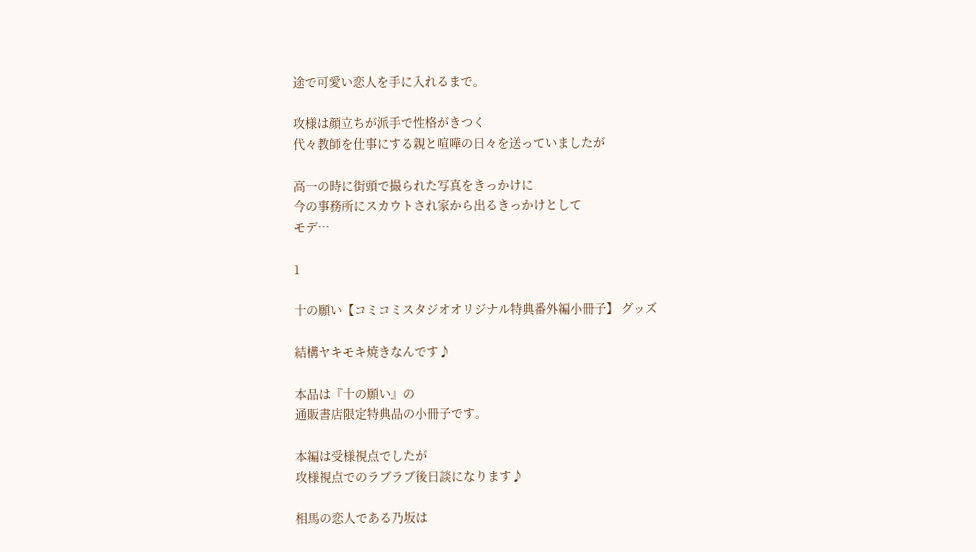途で可愛い恋人を手に入れるまで。

攻様は顔立ちが派手で性格がきつく
代々教師を仕事にする親と喧嘩の日々を送っていましたが

高一の時に街頭で撮られた写真をきっかけに
今の事務所にスカウトされ家から出るきっかけとして
モデ…

1

十の願い【コミコミスタジオオリジナル特典番外編小冊子】 グッズ

結構ヤキモキ焼きなんです♪

本品は『十の願い』の
通販書店限定特典品の小冊子です。

本編は受様視点でしたが
攻様視点でのラブラブ後日談になります♪

相馬の恋人である乃坂は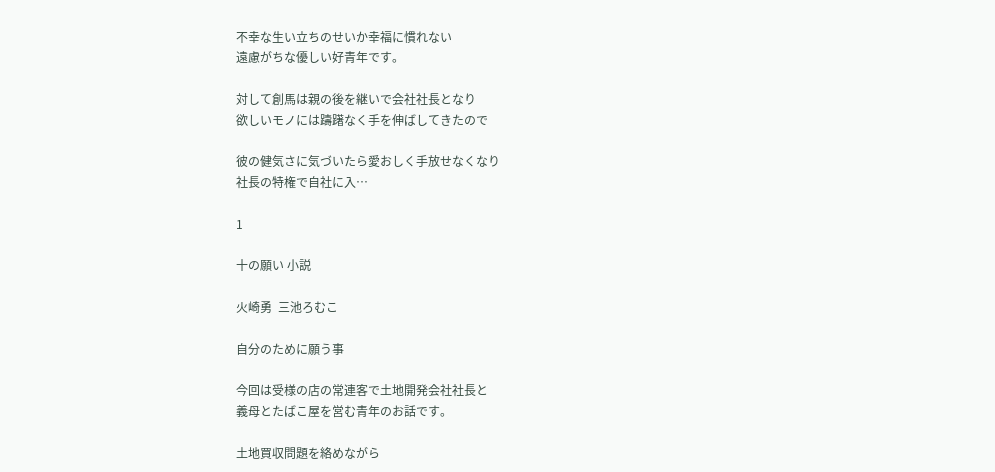不幸な生い立ちのせいか幸福に慣れない
遠慮がちな優しい好青年です。

対して創馬は親の後を継いで会社社長となり
欲しいモノには躊躇なく手を伸ばしてきたので

彼の健気さに気づいたら愛おしく手放せなくなり
社長の特権で自社に入…

1

十の願い 小説

火崎勇  三池ろむこ

自分のために願う事

今回は受様の店の常連客で土地開発会社社長と
義母とたばこ屋を営む青年のお話です。

土地買収問題を絡めながら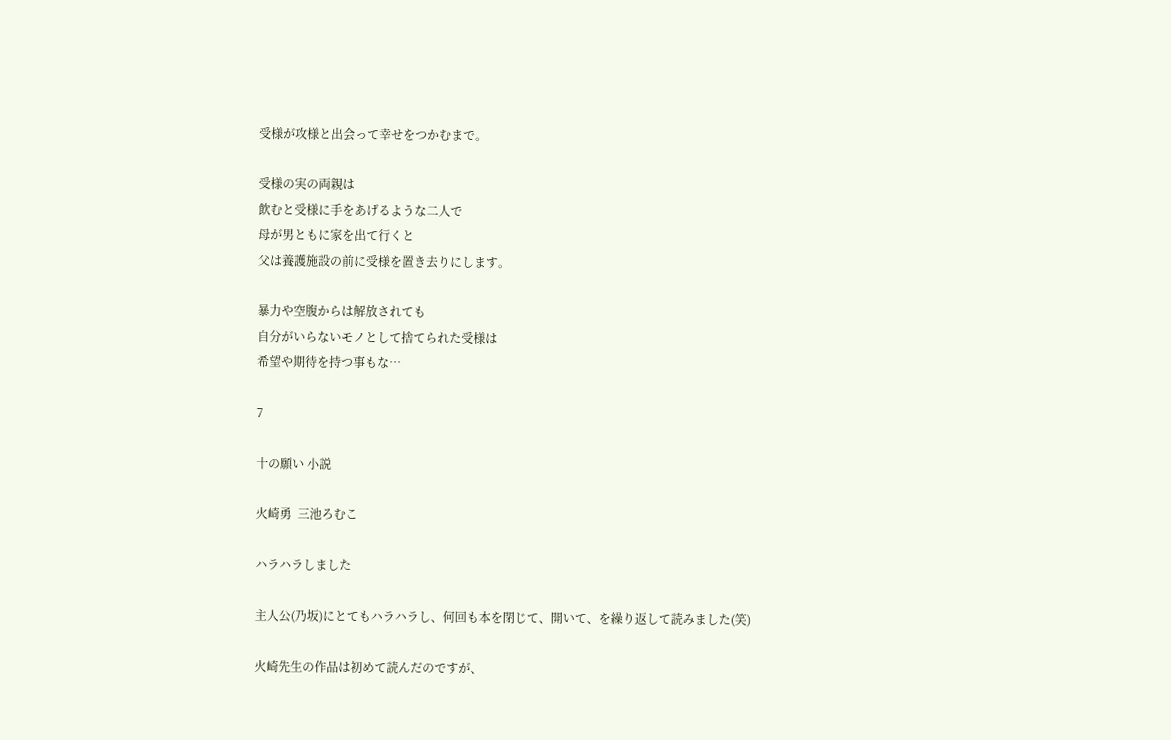受様が攻様と出会って幸せをつかむまで。

受様の実の両親は
飲むと受様に手をあげるような二人で
母が男ともに家を出て行くと
父は養護施設の前に受様を置き去りにします。

暴力や空腹からは解放されても
自分がいらないモノとして捨てられた受様は
希望や期待を持つ事もな…

7

十の願い 小説

火崎勇  三池ろむこ

ハラハラしました

主人公(乃坂)にとてもハラハラし、何回も本を閉じて、開いて、を繰り返して読みました(笑)

火崎先生の作品は初めて読んだのですが、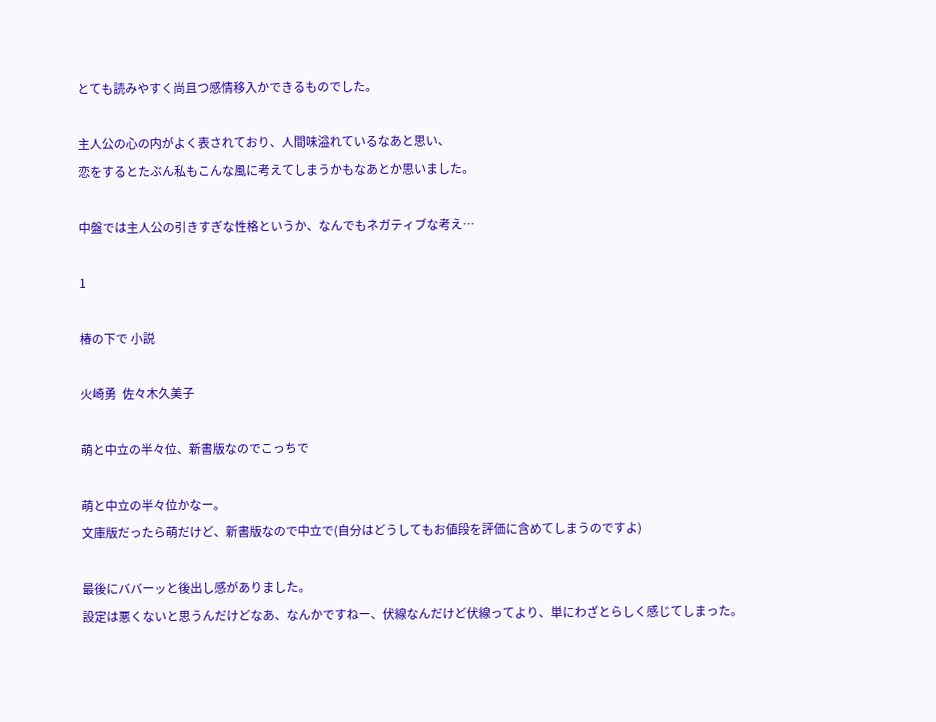とても読みやすく尚且つ感情移入かできるものでした。

主人公の心の内がよく表されており、人間味溢れているなあと思い、
恋をするとたぶん私もこんな風に考えてしまうかもなあとか思いました。

中盤では主人公の引きすぎな性格というか、なんでもネガティブな考え…

1

椿の下で 小説

火崎勇  佐々木久美子

萌と中立の半々位、新書版なのでこっちで

萌と中立の半々位かなー。
文庫版だったら萌だけど、新書版なので中立で(自分はどうしてもお値段を評価に含めてしまうのですよ)

最後にババーッと後出し感がありました。
設定は悪くないと思うんだけどなあ、なんかですねー、伏線なんだけど伏線ってより、単にわざとらしく感じてしまった。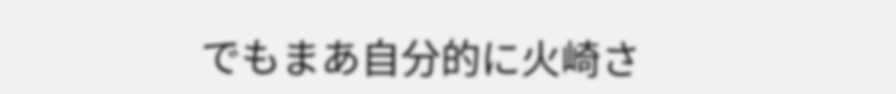でもまあ自分的に火崎さ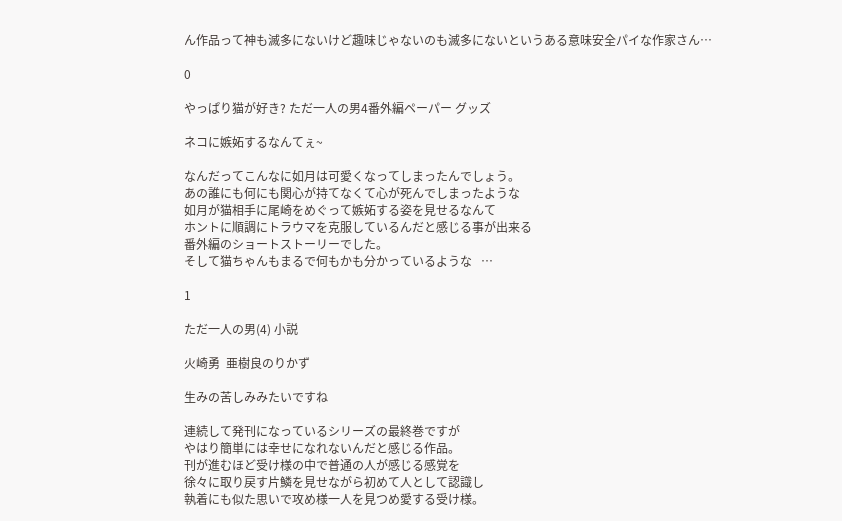ん作品って神も滅多にないけど趣味じゃないのも滅多にないというある意味安全パイな作家さん…

0

やっぱり猫が好き? ただ一人の男4番外編ペーパー グッズ

ネコに嫉妬するなんてぇ~

なんだってこんなに如月は可愛くなってしまったんでしょう。
あの誰にも何にも関心が持てなくて心が死んでしまったような
如月が猫相手に尾崎をめぐって嫉妬する姿を見せるなんて
ホントに順調にトラウマを克服しているんだと感じる事が出来る
番外編のショートストーリーでした。
そして猫ちゃんもまるで何もかも分かっているような   …

1

ただ一人の男(4) 小説

火崎勇  亜樹良のりかず

生みの苦しみみたいですね

連続して発刊になっているシリーズの最終巻ですが
やはり簡単には幸せになれないんだと感じる作品。
刊が進むほど受け様の中で普通の人が感じる感覚を
徐々に取り戻す片鱗を見せながら初めて人として認識し
執着にも似た思いで攻め様一人を見つめ愛する受け様。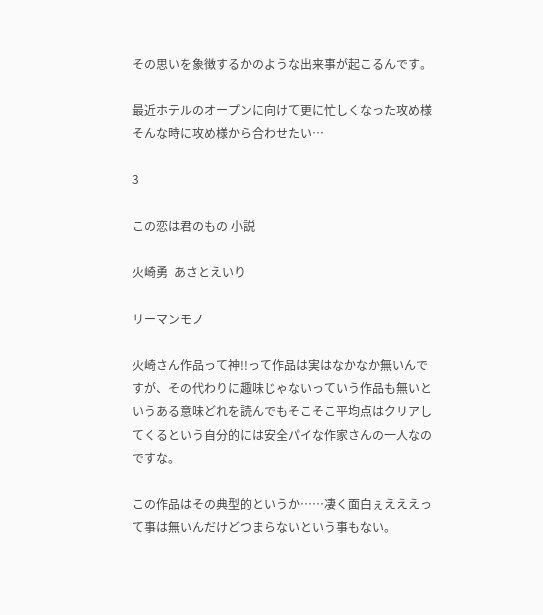その思いを象徴するかのような出来事が起こるんです。

最近ホテルのオープンに向けて更に忙しくなった攻め様
そんな時に攻め様から合わせたい…

3

この恋は君のもの 小説

火崎勇  あさとえいり

リーマンモノ

火崎さん作品って神!!って作品は実はなかなか無いんですが、その代わりに趣味じゃないっていう作品も無いというある意味どれを読んでもそこそこ平均点はクリアしてくるという自分的には安全パイな作家さんの一人なのですな。

この作品はその典型的というか……凄く面白ぇえええって事は無いんだけどつまらないという事もない。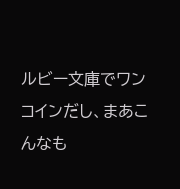ルビー文庫でワンコインだし、まあこんなも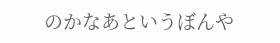のかなあというぼんや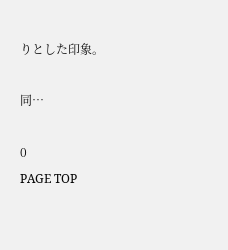りとした印象。

同…

0
PAGE TOP